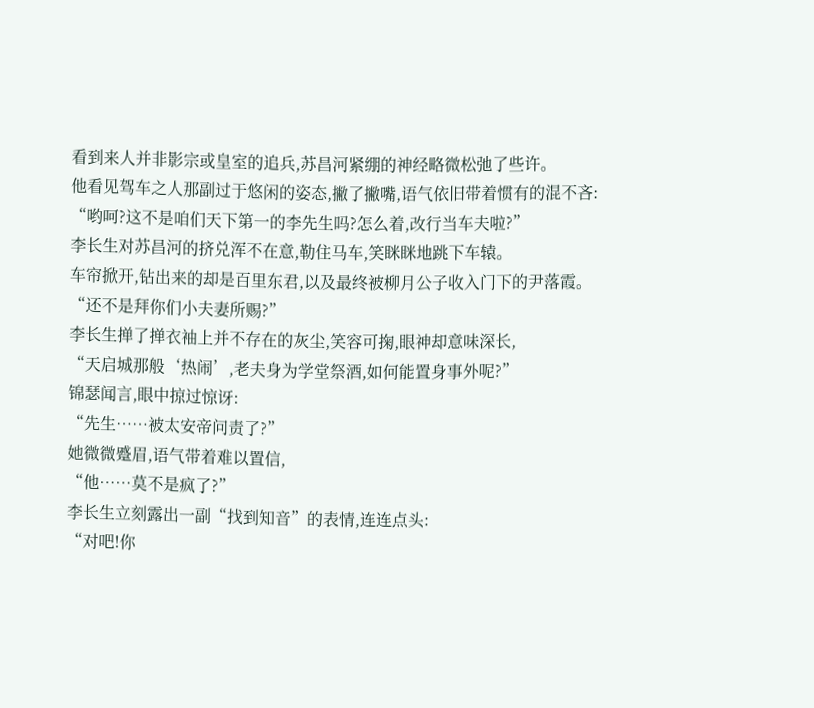看到来人并非影宗或皇室的追兵,苏昌河紧绷的神经略微松弛了些许。
他看见驾车之人那副过于悠闲的姿态,撇了撇嘴,语气依旧带着惯有的混不吝:
“哟呵?这不是咱们天下第一的李先生吗?怎么着,改行当车夫啦?”
李长生对苏昌河的挤兑浑不在意,勒住马车,笑眯眯地跳下车辕。
车帘掀开,钻出来的却是百里东君,以及最终被柳月公子收入门下的尹落霞。
“还不是拜你们小夫妻所赐?”
李长生掸了掸衣袖上并不存在的灰尘,笑容可掬,眼神却意味深长,
“天启城那般‘热闹’,老夫身为学堂祭酒,如何能置身事外呢?”
锦瑟闻言,眼中掠过惊讶:
“先生……被太安帝问责了?”
她微微蹙眉,语气带着难以置信,
“他……莫不是疯了?”
李长生立刻露出一副“找到知音”的表情,连连点头:
“对吧!你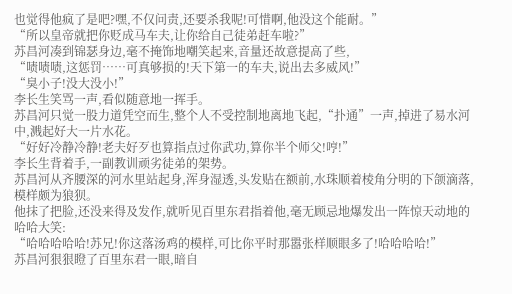也觉得他疯了是吧?嘿,不仅问责,还要杀我呢!可惜啊,他没这个能耐。”
“所以皇帝就把你贬成马车夫,让你给自己徒弟赶车啦?”
苏昌河凑到锦瑟身边,毫不掩饰地嘲笑起来,音量还故意提高了些,
“啧啧啧,这惩罚……可真够损的!天下第一的车夫,说出去多威风!”
“臭小子!没大没小!”
李长生笑骂一声,看似随意地一挥手。
苏昌河只觉一股力道凭空而生,整个人不受控制地离地飞起,“扑通”一声,掉进了易水河中,溅起好大一片水花。
“好好冷静冷静!老夫好歹也算指点过你武功,算你半个师父!哼!”
李长生背着手,一副教训顽劣徒弟的架势。
苏昌河从齐腰深的河水里站起身,浑身湿透,头发贴在额前,水珠顺着棱角分明的下颌滴落,模样颇为狼狈。
他抹了把脸,还没来得及发作,就听见百里东君指着他,毫无顾忌地爆发出一阵惊天动地的哈哈大笑:
“哈哈哈哈哈!苏兄!你这落汤鸡的模样,可比你平时那嚣张样顺眼多了!哈哈哈哈!”
苏昌河狠狠瞪了百里东君一眼,暗自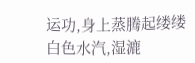运功,身上蒸腾起缕缕白色水汽,湿漉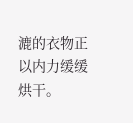漉的衣物正以内力缓缓烘干。